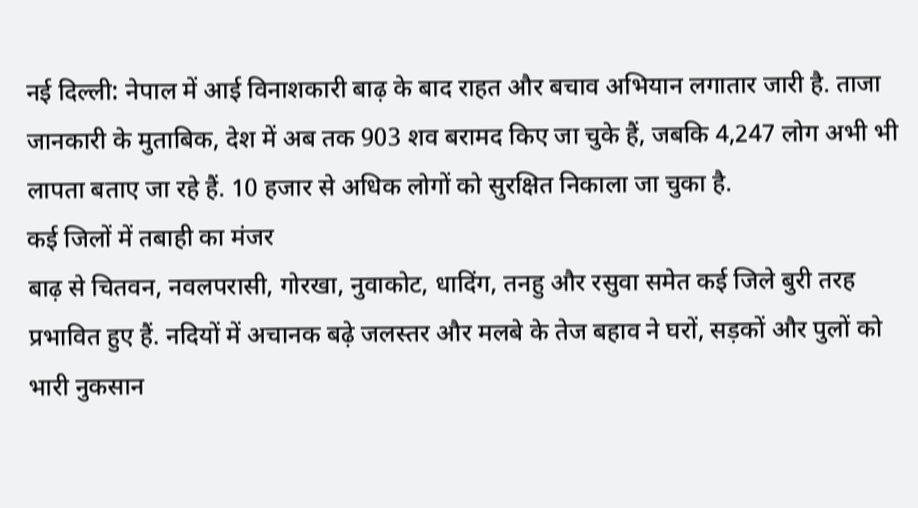नई दिल्ली: नेपाल में आई विनाशकारी बाढ़ के बाद राहत और बचाव अभियान लगातार जारी है. ताजा जानकारी के मुताबिक, देश में अब तक 903 शव बरामद किए जा चुके हैं, जबकि 4,247 लोग अभी भी लापता बताए जा रहे हैं. 10 हजार से अधिक लोगों को सुरक्षित निकाला जा चुका है.
कई जिलों में तबाही का मंजर
बाढ़ से चितवन, नवलपरासी, गोरखा, नुवाकोट, धादिंग, तनहु और रसुवा समेत कई जिले बुरी तरह प्रभावित हुए हैं. नदियों में अचानक बढ़े जलस्तर और मलबे के तेज बहाव ने घरों, सड़कों और पुलों को भारी नुकसान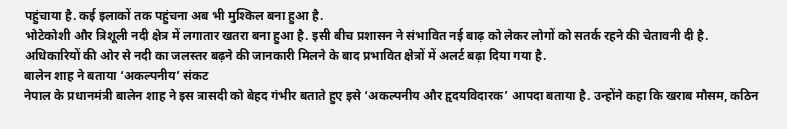पहुंचाया है. कई इलाकों तक पहुंचना अब भी मुश्किल बना हुआ है.
भोटेकोशी और त्रिशूली नदी क्षेत्र में लगातार खतरा बना हुआ है. इसी बीच प्रशासन ने संभावित नई बाढ़ को लेकर लोगों को सतर्क रहने की चेतावनी दी है. अधिकारियों की ओर से नदी का जलस्तर बढ़ने की जानकारी मिलने के बाद प्रभावित क्षेत्रों में अलर्ट बढ़ा दिया गया है.
बालेन शाह ने बताया ‘अकल्पनीय’ संकट
नेपाल के प्रधानमंत्री बालेन शाह ने इस त्रासदी को बेहद गंभीर बताते हुए इसे ‘अकल्पनीय और हृदयविदारक’ आपदा बताया है. उन्होंने कहा कि खराब मौसम, कठिन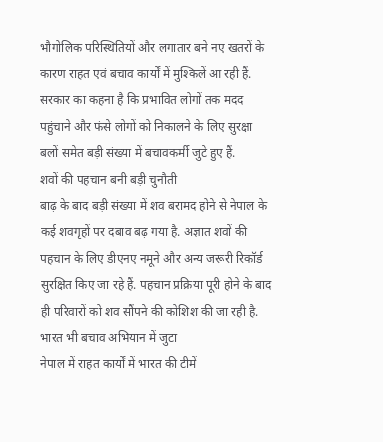भौगोलिक परिस्थितियों और लगातार बने नए खतरों के कारण राहत एवं बचाव कार्यों में मुश्किलें आ रही हैं. सरकार का कहना है कि प्रभावित लोगों तक मदद पहुंचाने और फंसे लोगों को निकालने के लिए सुरक्षा बलों समेत बड़ी संख्या में बचावकर्मी जुटे हुए हैं.
शवों की पहचान बनी बड़ी चुनौती
बाढ़ के बाद बड़ी संख्या में शव बरामद होने से नेपाल के कई शवगृहों पर दबाव बढ़ गया है. अज्ञात शवों की पहचान के लिए डीएनए नमूने और अन्य जरूरी रिकॉर्ड सुरक्षित किए जा रहे हैं. पहचान प्रक्रिया पूरी होने के बाद ही परिवारों को शव सौंपने की कोशिश की जा रही है.
भारत भी बचाव अभियान में जुटा
नेपाल में राहत कार्यों में भारत की टीमें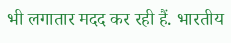भी लगातार मदद कर रही हैं. भारतीय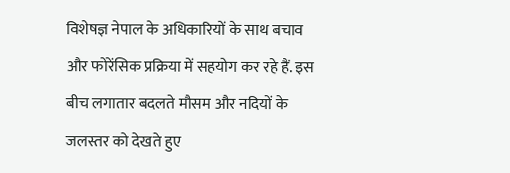विशेषज्ञ नेपाल के अधिकारियों के साथ बचाव और फोरेंसिक प्रक्रिया में सहयोग कर रहे हैं. इस बीच लगातार बदलते मौसम और नदियों के जलस्तर को देखते हुए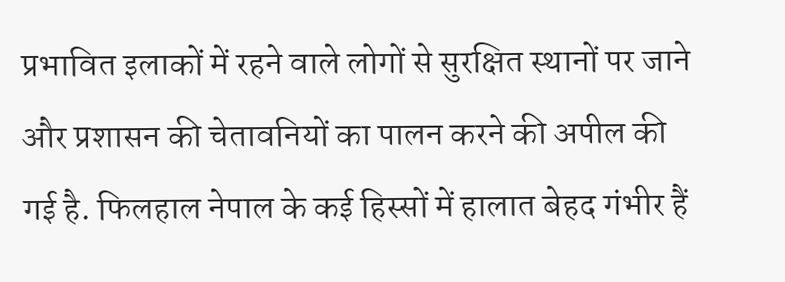प्रभावित इलाकों में रहने वाले लोगों से सुरक्षित स्थानों पर जाने और प्रशासन की चेतावनियों का पालन करने की अपील की गई है. फिलहाल नेपाल के कई हिस्सों में हालात बेहद गंभीर हैं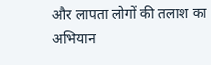और लापता लोगों की तलाश का अभियान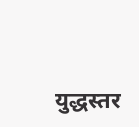युद्धस्तर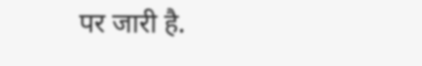पर जारी है.